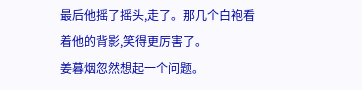最后他摇了摇头,走了。那几个白袍看着他的背影,笑得更厉害了。
姜暮烟忽然想起一个问题。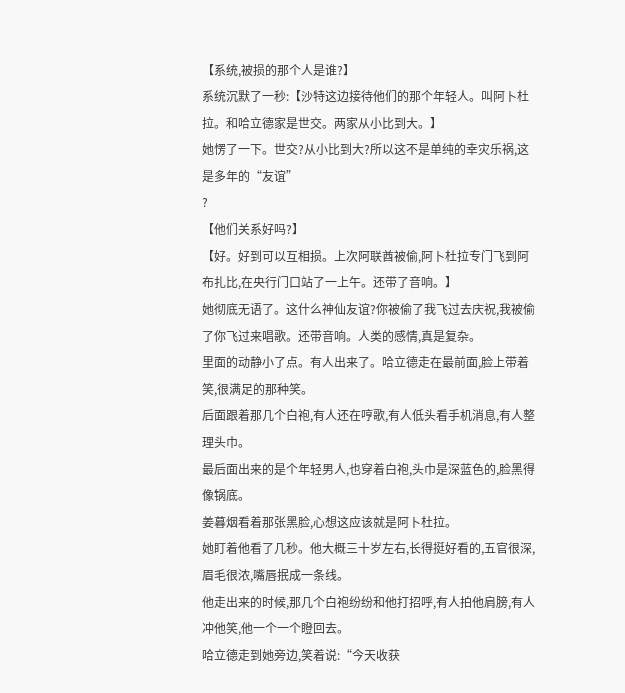【系统,被损的那个人是谁?】
系统沉默了一秒:【沙特这边接待他们的那个年轻人。叫阿卜杜拉。和哈立德家是世交。两家从小比到大。】
她愣了一下。世交?从小比到大?所以这不是单纯的幸灾乐祸,这是多年的“友谊”
?
【他们关系好吗?】
【好。好到可以互相损。上次阿联酋被偷,阿卜杜拉专门飞到阿布扎比,在央行门口站了一上午。还带了音响。】
她彻底无语了。这什么神仙友谊?你被偷了我飞过去庆祝,我被偷了你飞过来唱歌。还带音响。人类的感情,真是复杂。
里面的动静小了点。有人出来了。哈立德走在最前面,脸上带着笑,很满足的那种笑。
后面跟着那几个白袍,有人还在哼歌,有人低头看手机消息,有人整理头巾。
最后面出来的是个年轻男人,也穿着白袍,头巾是深蓝色的,脸黑得像锅底。
姜暮烟看着那张黑脸,心想这应该就是阿卜杜拉。
她盯着他看了几秒。他大概三十岁左右,长得挺好看的,五官很深,眉毛很浓,嘴唇抿成一条线。
他走出来的时候,那几个白袍纷纷和他打招呼,有人拍他肩膀,有人冲他笑,他一个一个瞪回去。
哈立德走到她旁边,笑着说:“今天收获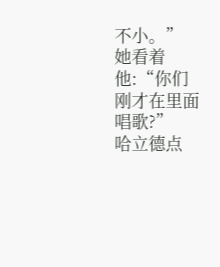不小。”
她看着他:“你们刚才在里面唱歌?”
哈立德点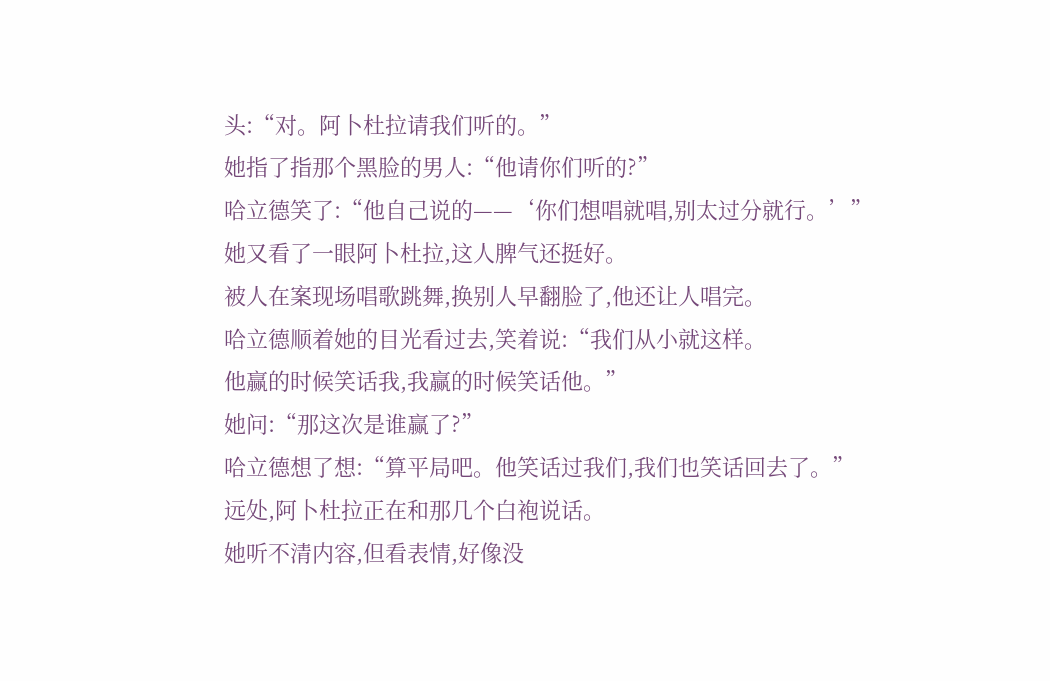头:“对。阿卜杜拉请我们听的。”
她指了指那个黑脸的男人:“他请你们听的?”
哈立德笑了:“他自己说的——‘你们想唱就唱,别太过分就行。’”
她又看了一眼阿卜杜拉,这人脾气还挺好。
被人在案现场唱歌跳舞,换别人早翻脸了,他还让人唱完。
哈立德顺着她的目光看过去,笑着说:“我们从小就这样。
他赢的时候笑话我,我赢的时候笑话他。”
她问:“那这次是谁赢了?”
哈立德想了想:“算平局吧。他笑话过我们,我们也笑话回去了。”
远处,阿卜杜拉正在和那几个白袍说话。
她听不清内容,但看表情,好像没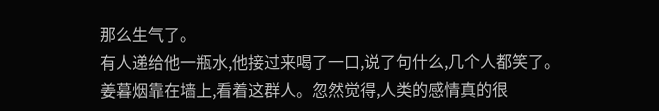那么生气了。
有人递给他一瓶水,他接过来喝了一口,说了句什么,几个人都笑了。
姜暮烟靠在墙上,看着这群人。忽然觉得,人类的感情真的很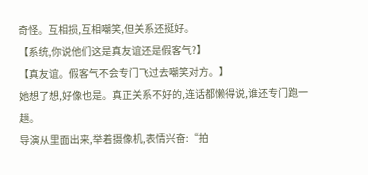奇怪。互相损,互相嘲笑,但关系还挺好。
【系统,你说他们这是真友谊还是假客气?】
【真友谊。假客气不会专门飞过去嘲笑对方。】
她想了想,好像也是。真正关系不好的,连话都懒得说,谁还专门跑一趟。
导演从里面出来,举着摄像机,表情兴奋:“拍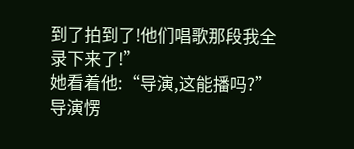到了拍到了!他们唱歌那段我全录下来了!”
她看着他:“导演,这能播吗?”
导演愣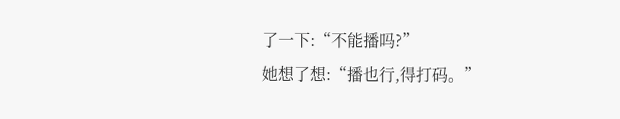了一下:“不能播吗?”
她想了想:“播也行,得打码。”